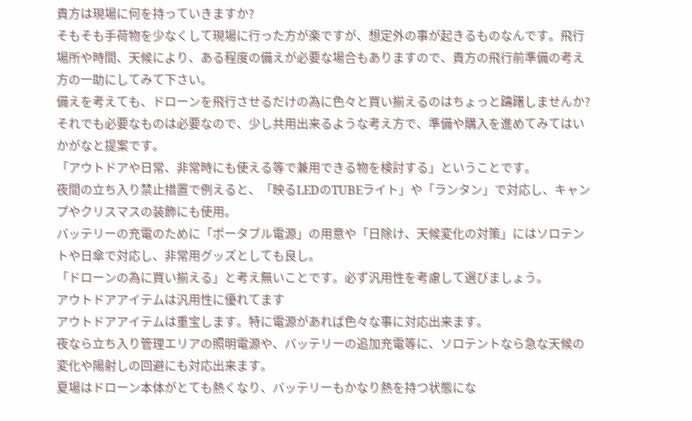貴方は現場に何を持っていきますか?
そもそも手荷物を少なくして現場に行った方が楽ですが、想定外の事が起きるものなんです。飛行場所や時間、天候により、ある程度の備えが必要な場合もありますので、貴方の飛行前準備の考え方の一助にしてみて下さい。
備えを考えても、ドローンを飛行させるだけの為に色々と買い揃えるのはちょっと躊躇しませんか?
それでも必要なものは必要なので、少し共用出来るような考え方で、準備や購入を進めてみてはいかがなと提案です。
「アウトドアや日常、非常時にも使える等で兼用できる物を検討する」ということです。
夜間の立ち入り禁止措置で例えると、「映るLEDのTUBEライト」や「ランタン」で対応し、キャンプやクリスマスの装飾にも使用。
バッテリーの充電のために「ポータブル電源」の用意や「日除け、天候変化の対策」にはソロテントや日傘で対応し、非常用グッズとしても良し。
「ドローンの為に買い揃える」と考え無いことです。必ず汎用性を考慮して選びましょう。
アウトドアアイテムは汎用性に優れてます
アウトドアアイテムは重宝します。特に電源があれば色々な事に対応出来ます。
夜なら立ち入り管理エリアの照明電源や、バッテリーの追加充電等に、ソロテントなら急な天候の変化や陽射しの回避にも対応出来ます。
夏場はドローン本体がとても熱くなり、バッテリーもかなり熱を持つ状態にな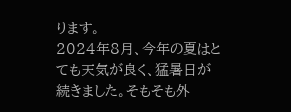ります。
2024年8月、今年の夏はとても天気が良く、猛暑日が続きました。そもそも外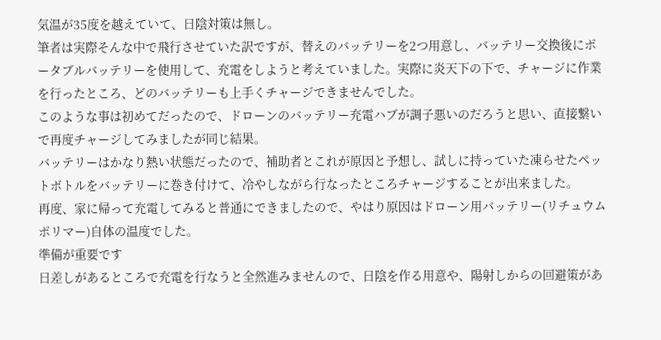気温が35度を越えていて、日陰対策は無し。
筆者は実際そんな中で飛行させていた訳ですが、替えのバッテリーを2つ用意し、バッテリー交換後にポータブルバッテリーを使用して、充電をしようと考えていました。実際に炎天下の下で、チャージに作業を行ったところ、どのバッテリーも上手くチャージできませんでした。
このような事は初めてだったので、ドローンのバッテリー充電ハブが調子悪いのだろうと思い、直接繋いで再度チャージしてみましたが同じ結果。
バッテリーはかなり熱い状態だったので、補助者とこれが原因と予想し、試しに持っていた凍らせたペットボトルをバッテリーに巻き付けて、冷やしながら行なったところチャージすることが出来ました。
再度、家に帰って充電してみると普通にできましたので、やはり原因はドローン用バッテリー(リチュウムポリマー)自体の温度でした。
準備が重要です
日差しがあるところで充電を行なうと全然進みませんので、日陰を作る用意や、陽射しからの回避策があ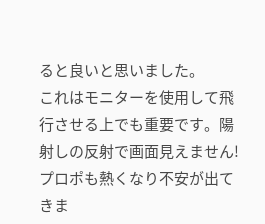ると良いと思いました。
これはモニターを使用して飛行させる上でも重要です。陽射しの反射で画面見えません!プロポも熱くなり不安が出てきま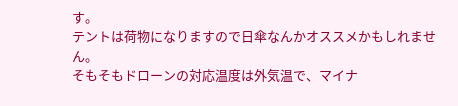す。
テントは荷物になりますので日傘なんかオススメかもしれません。
そもそもドローンの対応温度は外気温で、マイナ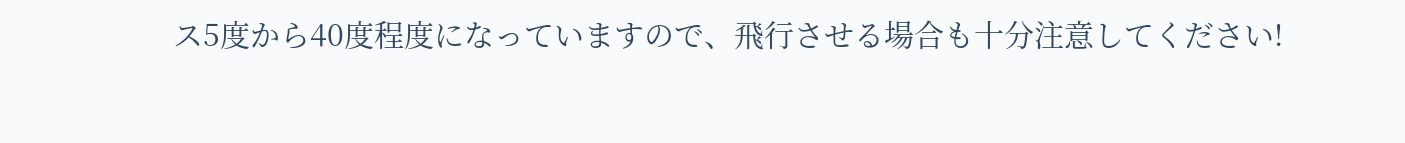ス5度から40度程度になっていますので、飛行させる場合も十分注意してください!